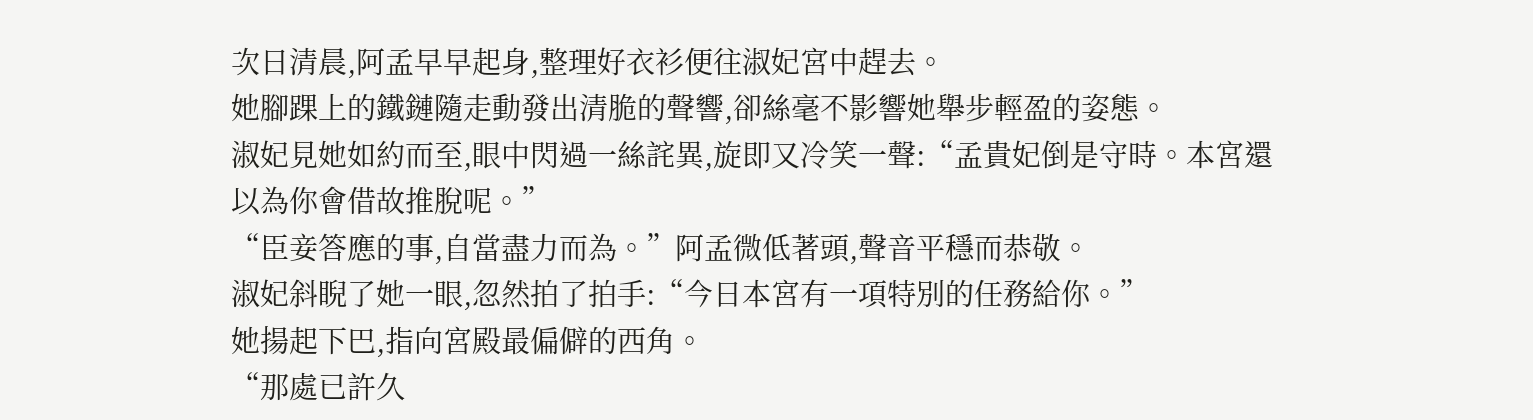次日清晨,阿孟早早起身,整理好衣衫便往淑妃宮中趕去。
她腳踝上的鐵鏈隨走動發出清脆的聲響,卻絲毫不影響她舉步輕盈的姿態。
淑妃見她如約而至,眼中閃過一絲詫異,旋即又冷笑一聲:“孟貴妃倒是守時。本宮還以為你會借故推脫呢。”
“臣妾答應的事,自當盡力而為。”阿孟微低著頭,聲音平穩而恭敬。
淑妃斜睨了她一眼,忽然拍了拍手:“今日本宮有一項特別的任務給你。”
她揚起下巴,指向宮殿最偏僻的西角。
“那處已許久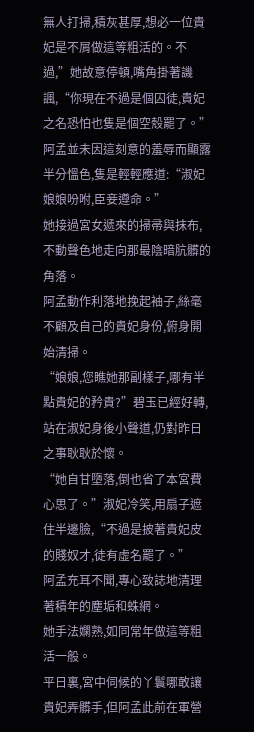無人打掃,積灰甚厚,想必一位貴妃是不屑做這等粗活的。不過,”她故意停頓,嘴角掛著譏諷,“你現在不過是個囚徒,貴妃之名恐怕也隻是個空殼罷了。”
阿孟並未因這刻意的羞辱而顯露半分慍色,隻是輕輕應道:“淑妃娘娘吩咐,臣妾遵命。”
她接過宮女遞來的掃帚與抹布,不動聲色地走向那最陰暗肮髒的角落。
阿孟動作利落地挽起袖子,絲毫不顧及自己的貴妃身份,俯身開始清掃。
“娘娘,您瞧她那副樣子,哪有半點貴妃的矜貴?”碧玉已經好轉,站在淑妃身後小聲道,仍對昨日之事耿耿於懷。
“她自甘墮落,倒也省了本宮費心思了。”淑妃冷笑,用扇子遮住半邊臉,“不過是披著貴妃皮的賤奴才,徒有虛名罷了。”
阿孟充耳不聞,專心致誌地清理著積年的塵垢和蛛網。
她手法嫻熟,如同常年做這等粗活一般。
平日裏,宮中伺候的丫鬟哪敢讓貴妃弄髒手,但阿孟此前在軍營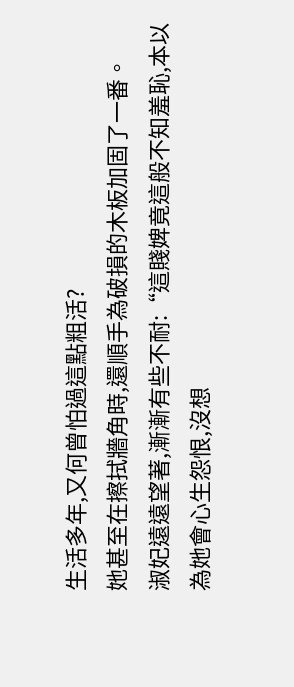生活多年,又何曾怕過這點粗活?
她甚至在擦拭牆角時,還順手為破損的木板加固了一番。
淑妃遠遠望著,漸漸有些不耐:“這賤婢竟這般不知羞恥,本以為她會心生怨恨,沒想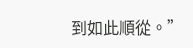到如此順從。”